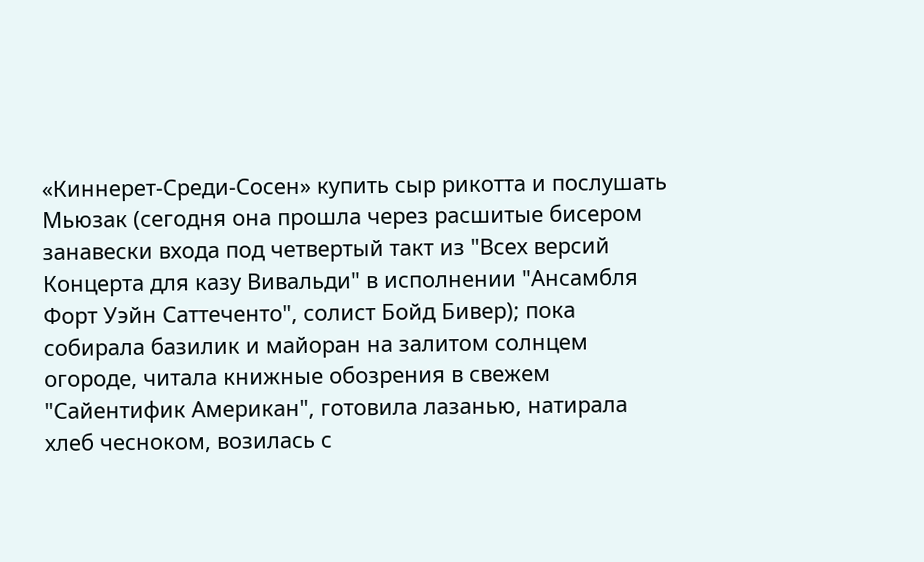«Киннерет-Среди-Сосен» купить сыр рикотта и послушать Мьюзак (сегодня она прошла через расшитые бисером занавески входа под четвертый такт из "Всех версий Концерта для казу Вивальди" в исполнении "Ансамбля Форт Уэйн Саттеченто", солист Бойд Бивер); пока собирала базилик и майоран на залитом солнцем огороде, читала книжные обозрения в свежем "Сайентифик Американ", готовила лазанью, натирала хлеб чесноком, возилась с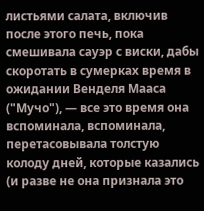листьями салата, включив после этого печь, пока смешивала сауэр с виски, дабы скоротать в сумерках время в ожидании Венделя Мааса ("Мучо"), — все это время она вспоминала, вспоминала, перетасовывала толстую колоду дней, которые казались (и разве не она признала это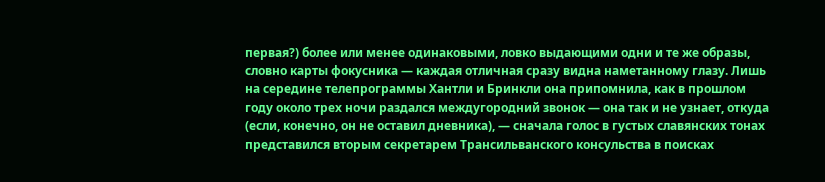первая?) более или менее одинаковыми, ловко выдающими одни и те же образы, словно карты фокусника — каждая отличная сразу видна наметанному глазу. Лишь на середине телепрограммы Хантли и Бринкли она припомнила, как в прошлом году около трех ночи раздался междугородний звонок — она так и не узнает, откуда (если, конечно, он не оставил дневника), — сначала голос в густых славянских тонах представился вторым секретарем Трансильванского консульства в поисках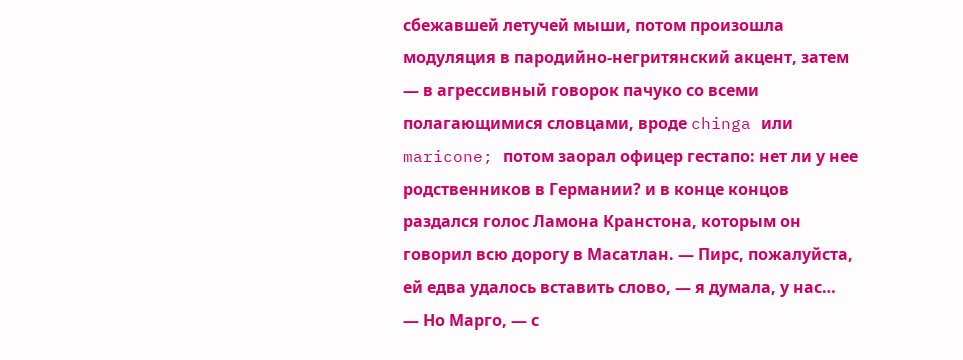сбежавшей летучей мыши, потом произошла модуляция в пародийно-негритянский акцент, затем — в агрессивный говорок пачуко со всеми полагающимися словцами, вроде chinga или maricone; потом заорал офицер гестапо: нет ли у нее родственников в Германии? и в конце концов раздался голос Ламона Кранстона, которым он говорил всю дорогу в Масатлан. — Пирс, пожалуйста, ей едва удалось вставить слово, — я думала, у нас…
— Но Марго, — с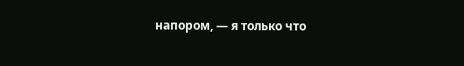напором, — я только что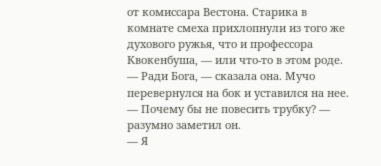от комиссара Вестона. Старика в комнате смеха прихлопнули из того же духового ружья, что и профессора Квокенбуша, — или что-то в этом роде.
— Ради Бога, — сказала она. Мучо перевернулся на бок и уставился на нее.
— Почему бы не повесить трубку? — разумно заметил он.
— Я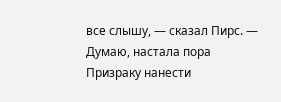все слышу, — сказал Пирс. — Думаю, настала пора Призраку нанести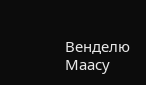Венделю Маасу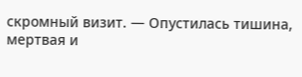скромный визит. — Опустилась тишина, мертвая и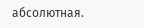абсолютная.